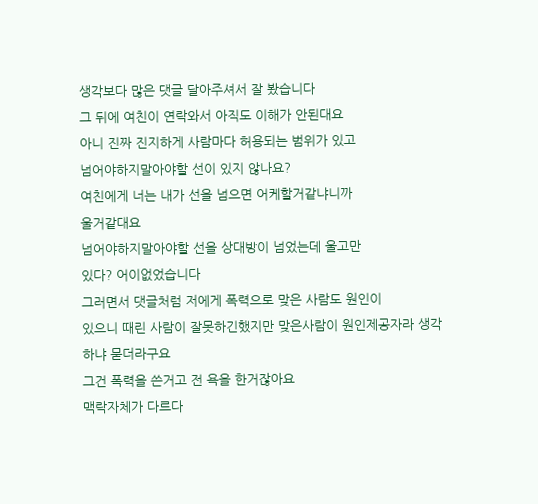생각보다 많은 댓글 달아주셔서 잘 봤습니다
그 뒤에 여친이 연락와서 아직도 이해가 안된대요
아니 진짜 진지하게 사람마다 허용되는 범위가 있고
넘어야하지말아야할 선이 있지 않나요?
여친에게 너는 내가 선을 넘으면 어케할거같냐니까
울거같대요
넘어야하지말아야할 선을 상대방이 넘었는데 울고만
있다? 어이없었습니다
그러면서 댓글처럼 저에게 폭력으로 맞은 사람도 원인이
있으니 때린 사람이 잘못하긴했지만 맞은사람이 원인제공자라 생각하냐 묻더라구요
그건 폭력을 쓴거고 전 욕을 한거잖아요
맥락자체가 다르다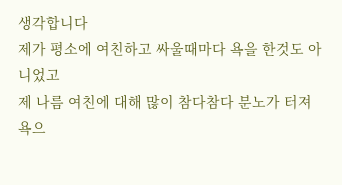생각합니다
제가 평소에 여친하고 싸울때마다 욕을 한것도 아니었고
제 나름 여친에 대해 많이 참다참다 분노가 터져
욕으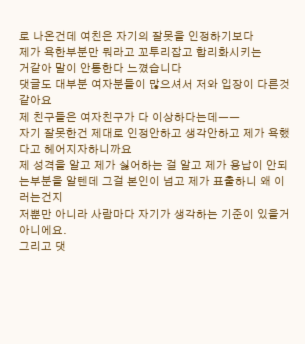로 나온건데 여친은 자기의 잘못을 인정하기보다
제가 욕한부분만 뭐라고 꼬투리잡고 합리화시키는
거같아 말이 안통한다 느꼈습니다
댓글도 대부분 여자분들이 많으셔서 저와 입장이 다른것
같아요
제 친구들은 여자친구가 다 이상하다는데ㅡㅡ
자기 잘못한건 제대로 인정안하고 생각안하고 제가 욕했다고 헤어지자하니까요
제 성격을 알고 제가 싫어하는 걸 알고 제가 용납이 안되는부분을 알텐데 그걸 본인이 넘고 제가 표출하니 왜 이러는건지
저뿐만 아니라 사람마다 자기가 생각하는 기준이 있을거아니에요.
그리고 댓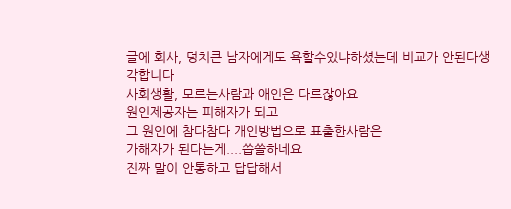글에 회사, 덩치큰 남자에게도 욕할수있냐하셨는데 비교가 안된다생각합니다
사회생활, 모르는사람과 애인은 다르잖아요
원인제공자는 피해자가 되고
그 원인에 참다참다 개인방법으로 표출한사람은
가해자가 된다는게....씁쓸하네요
진짜 말이 안통하고 답답해서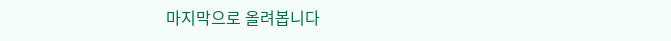마지막으로 올려봅니다